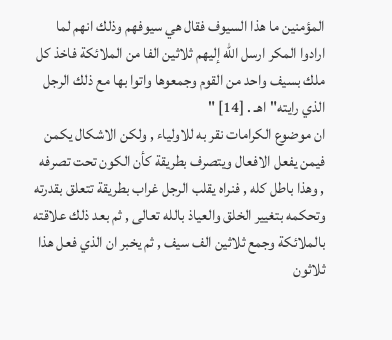المؤمنين ما هذا السيوف فقال هي سيوفهم وذلك انهم لما ارادوا المكر ارسل الله إليهم ثلاثين الفا من الملائكة فاخذ كل ملك بسيف واحد من القوم وجمعوها واتوا بها مع ذلك الرجل الذي رايته"اهـ . [14] "
ان موضوع الكرامات نقر به للاولياء , ولكن الاشكال يكمن فيمن يفعل الافعال ويتصرف بطريقة كأن الكون تحت تصرفه , وهذا باطل كله , فنراه يقلب الرجل غراب بطريقة تتعلق بقدرته وتحكمه بتغيير الخلق والعياذ بالله تعالى , ثم بعد ذلك علاقته بالملائكة وجمع ثلاثين الف سيف , ثم يخبر ان الذي فعل هذا ثلاثون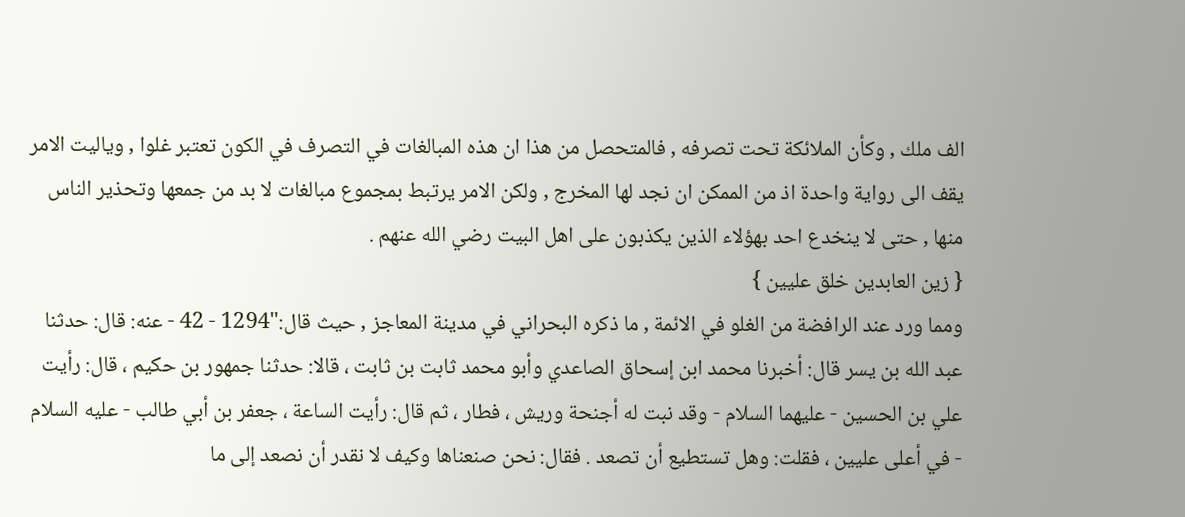الف ملك , وكأن الملائكة تحت تصرفه , فالمتحصل من هذا ان هذه المبالغات في التصرف في الكون تعتبر غلوا , وياليت الامر يقف الى رواية واحدة اذ من الممكن ان نجد لها المخرج , ولكن الامر يرتبط بمجموع مبالغات لا بد من جمعها وتحذير الناس منها , حتى لا ينخدع احد بهؤلاء الذين يكذبون على اهل البيت رضي الله عنهم .
{ زين العابدين خلق عليين }
ومما ورد عند الرافضة من الغلو في الائمة , ما ذكره البحراني في مدينة المعاجز , حيث قال:"1294 - 42 - عنه: قال: حدثنا عبد الله بن يسر قال: أخبرنا محمد ابن إسحاق الصاعدي وأبو محمد ثابت بن ثابت ، قالا: حدثنا جمهور بن حكيم ، قال: رأيت علي بن الحسين - عليهما السلام - وقد نبت له أجنحة وريش ، فطار ، ثم قال: رأيت الساعة ، جعفر بن أبي طالب - عليه السلام - في أعلى عليين ، فقلت: وهل تستطيع أن تصعد . فقال: نحن صنعناها وكيف لا نقدر أن نصعد إلى ما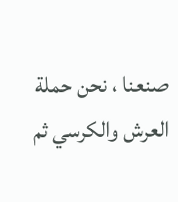صنعنا ، نحن حملة العرش والكرسي ثم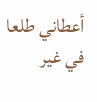أعطاني طلعا في غير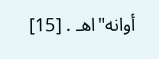أوانه"اهـ . [15]